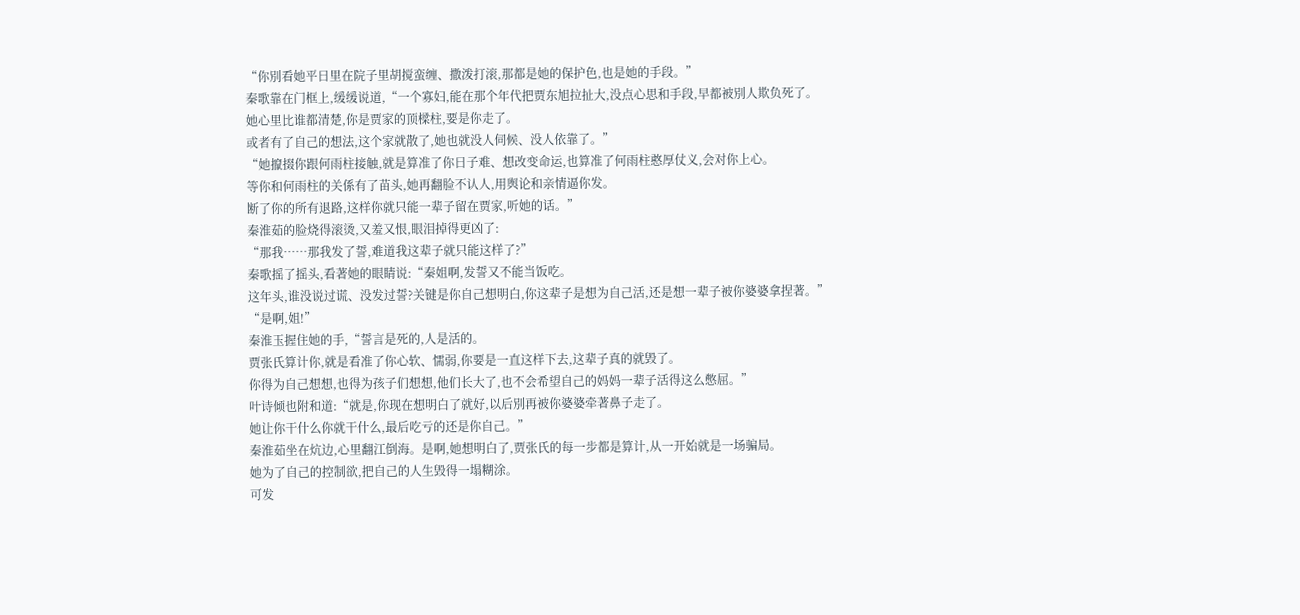“你別看她平日里在院子里胡搅蛮缠、撒泼打滚,那都是她的保护色,也是她的手段。”
秦歌靠在门框上,缓缓说道,“一个寡妇,能在那个年代把贾东旭拉扯大,没点心思和手段,早都被別人欺负死了。
她心里比谁都清楚,你是贾家的顶樑柱,要是你走了。
或者有了自己的想法,这个家就散了,她也就没人伺候、没人依靠了。”
“她攛掇你跟何雨柱接触,就是算准了你日子难、想改变命运,也算准了何雨柱憨厚仗义,会对你上心。
等你和何雨柱的关係有了苗头,她再翻脸不认人,用舆论和亲情逼你发。
断了你的所有退路,这样你就只能一辈子留在贾家,听她的话。”
秦淮茹的脸烧得滚烫,又羞又恨,眼泪掉得更凶了:
“那我……那我发了誓,难道我这辈子就只能这样了?”
秦歌摇了摇头,看著她的眼睛说:“秦姐啊,发誓又不能当饭吃。
这年头,谁没说过谎、没发过誓?关键是你自己想明白,你这辈子是想为自己活,还是想一辈子被你婆婆拿捏著。”
“是啊,姐!”
秦淮玉握住她的手,“誓言是死的,人是活的。
贾张氏算计你,就是看准了你心软、懦弱,你要是一直这样下去,这辈子真的就毁了。
你得为自己想想,也得为孩子们想想,他们长大了,也不会希望自己的妈妈一辈子活得这么憋屈。”
叶诗倾也附和道:“就是,你现在想明白了就好,以后別再被你婆婆牵著鼻子走了。
她让你干什么你就干什么,最后吃亏的还是你自己。”
秦淮茹坐在炕边,心里翻江倒海。是啊,她想明白了,贾张氏的每一步都是算计,从一开始就是一场骗局。
她为了自己的控制欲,把自己的人生毁得一塌糊涂。
可发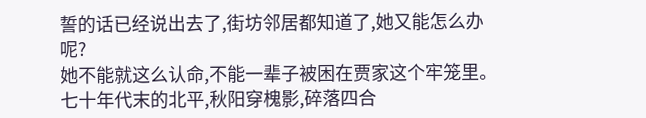誓的话已经说出去了,街坊邻居都知道了,她又能怎么办呢?
她不能就这么认命,不能一辈子被困在贾家这个牢笼里。
七十年代末的北平,秋阳穿槐影,碎落四合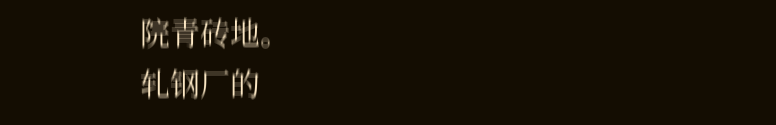院青砖地。
轧钢厂的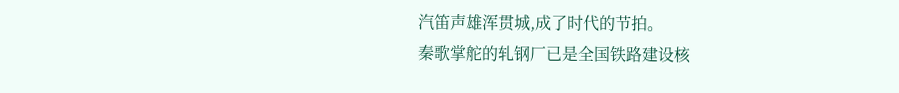汽笛声雄浑贯城,成了时代的节拍。
秦歌掌舵的轧钢厂已是全国铁路建设核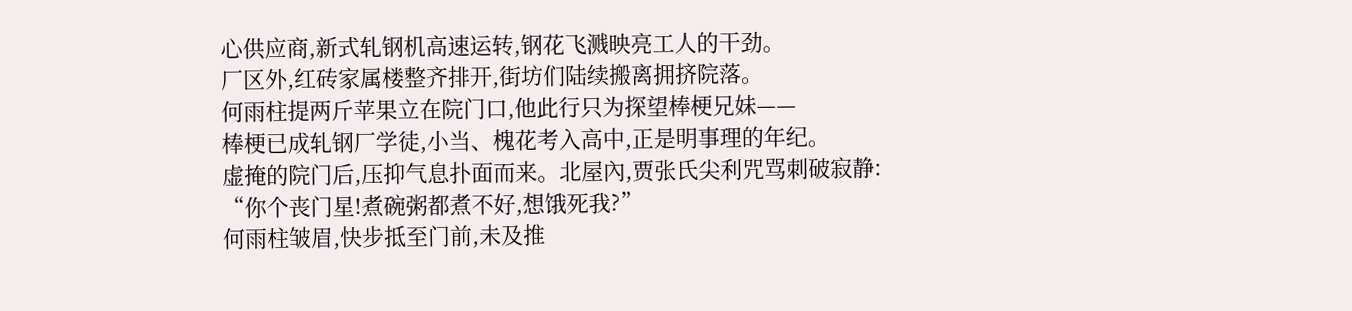心供应商,新式轧钢机高速运转,钢花飞溅映亮工人的干劲。
厂区外,红砖家属楼整齐排开,街坊们陆续搬离拥挤院落。
何雨柱提两斤苹果立在院门口,他此行只为探望棒梗兄妹——
棒梗已成轧钢厂学徒,小当、槐花考入高中,正是明事理的年纪。
虚掩的院门后,压抑气息扑面而来。北屋內,贾张氏尖利咒骂刺破寂静:
“你个丧门星!煮碗粥都煮不好,想饿死我?”
何雨柱皱眉,快步抵至门前,未及推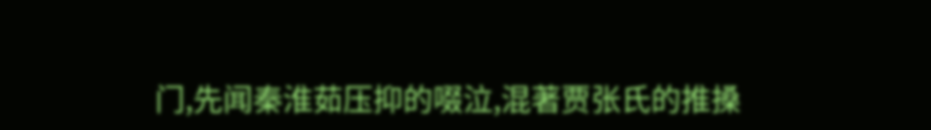门,先闻秦淮茹压抑的啜泣,混著贾张氏的推搡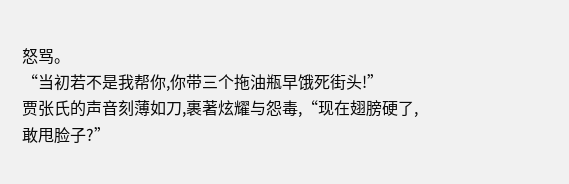怒骂。
“当初若不是我帮你,你带三个拖油瓶早饿死街头!”
贾张氏的声音刻薄如刀,裹著炫耀与怨毒,“现在翅膀硬了,敢甩脸子?”